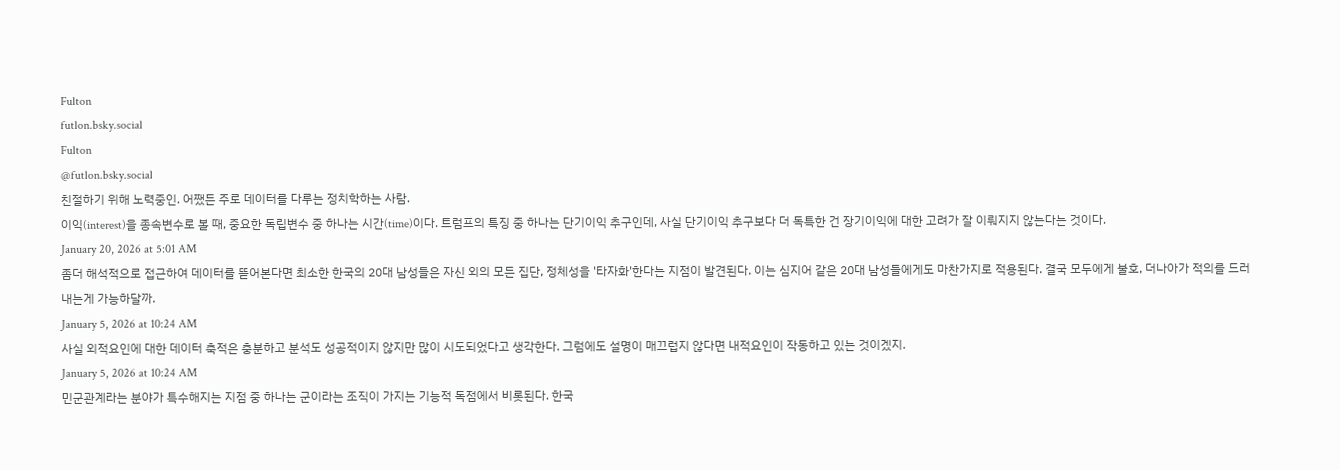Fulton
futlon.bsky.social
Fulton
@futlon.bsky.social
친절하기 위해 노력중인. 어쨌든 주로 데이터를 다루는 정치학하는 사람.
이익(interest)을 종속변수로 볼 때, 중요한 독립변수 중 하나는 시간(time)이다. 트럼프의 특징 중 하나는 단기이익 추구인데, 사실 단기이익 추구보다 더 독특한 건 장기이익에 대한 고려가 잘 이뤄지지 않는다는 것이다.
January 20, 2026 at 5:01 AM
좀더 해석적으로 접근하여 데이터를 뜯어본다면 최소한 한국의 20대 남성들은 자신 외의 모든 집단, 정체성을 '타자화'한다는 지점이 발견된다. 이는 심지어 같은 20대 남성들에게도 마찬가지로 적용된다. 결국 모두에게 불호, 더나아가 적의를 드러내는게 가능하달까.
January 5, 2026 at 10:24 AM
사실 외적요인에 대한 데이터 축적은 충분하고 분석도 성공적이지 않지만 많이 시도되었다고 생각한다. 그럼에도 설명이 매끄럽지 않다면 내적요인이 작동하고 있는 것이겠지.
January 5, 2026 at 10:24 AM
민군관계라는 분야가 특수해지는 지점 중 하나는 군이라는 조직이 가지는 기능적 독점에서 비롯된다. 한국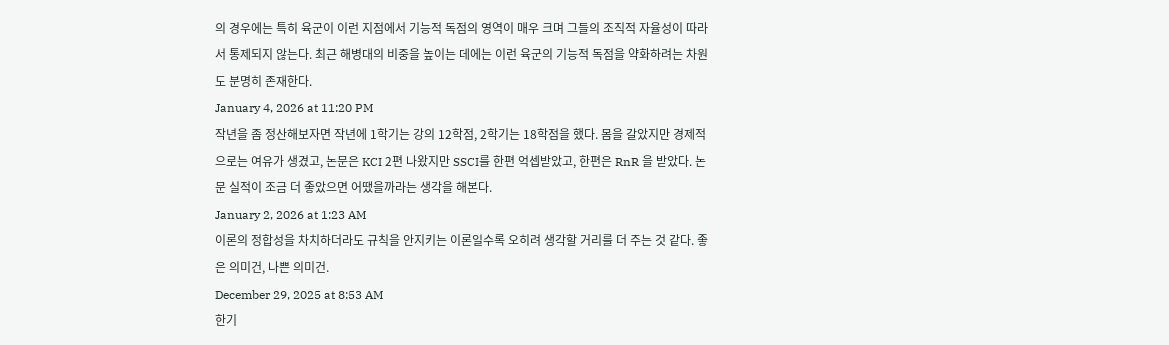의 경우에는 특히 육군이 이런 지점에서 기능적 독점의 영역이 매우 크며 그들의 조직적 자율성이 따라서 통제되지 않는다. 최근 해병대의 비중을 높이는 데에는 이런 육군의 기능적 독점을 약화하려는 차원도 분명히 존재한다.
January 4, 2026 at 11:20 PM
작년을 좀 정산해보자면 작년에 1학기는 강의 12학점, 2학기는 18학점을 했다. 몸을 갈았지만 경제적으로는 여유가 생겼고, 논문은 KCI 2편 나왔지만 SSCI를 한편 억셉받았고, 한편은 RnR 을 받았다. 논문 실적이 조금 더 좋았으면 어땠을까라는 생각을 해본다.
January 2, 2026 at 1:23 AM
이론의 정합성을 차치하더라도 규칙을 안지키는 이론일수록 오히려 생각할 거리를 더 주는 것 같다. 좋은 의미건, 나쁜 의미건.
December 29, 2025 at 8:53 AM
한기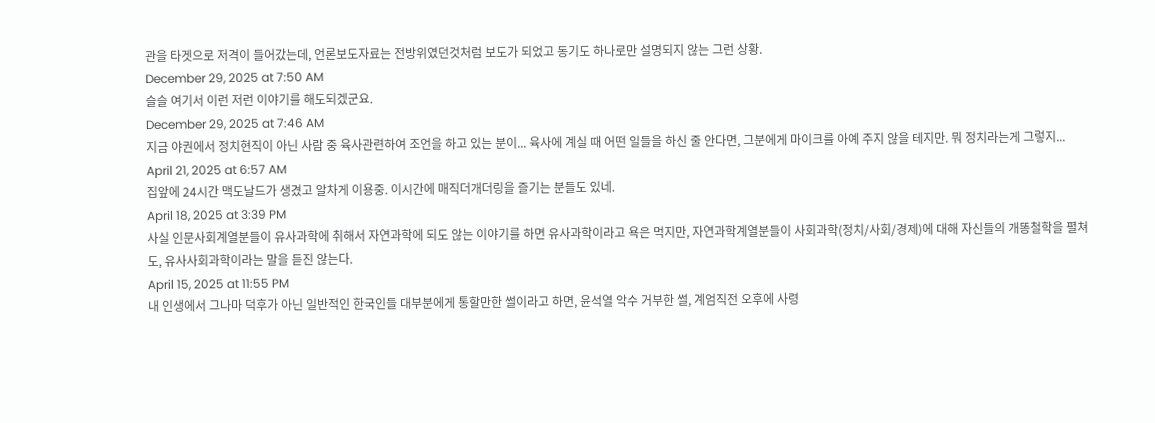관을 타겟으로 저격이 들어갔는데, 언론보도자료는 전방위였던것처럼 보도가 되었고 동기도 하나로만 설명되지 않는 그런 상황.
December 29, 2025 at 7:50 AM
슬슬 여기서 이런 저런 이야기를 해도되겠군요.
December 29, 2025 at 7:46 AM
지금 야권에서 정치현직이 아닌 사람 중 육사관련하여 조언을 하고 있는 분이... 육사에 계실 때 어떤 일들을 하신 줄 안다면, 그분에게 마이크를 아예 주지 않을 테지만. 뭐 정치라는게 그렇지...
April 21, 2025 at 6:57 AM
집앞에 24시간 맥도날드가 생겼고 알차게 이용중. 이시간에 매직더개더링을 즐기는 분들도 있네.
April 18, 2025 at 3:39 PM
사실 인문사회계열분들이 유사과학에 취해서 자연과학에 되도 않는 이야기를 하면 유사과학이라고 욕은 먹지만, 자연과학계열분들이 사회과학(정치/사회/경제)에 대해 자신들의 개똥철학을 펼쳐도, 유사사회과학이라는 말을 듣진 않는다.
April 15, 2025 at 11:55 PM
내 인생에서 그나마 덕후가 아닌 일반적인 한국인들 대부분에게 통할만한 썰이라고 하면, 윤석열 악수 거부한 썰, 계엄직전 오후에 사령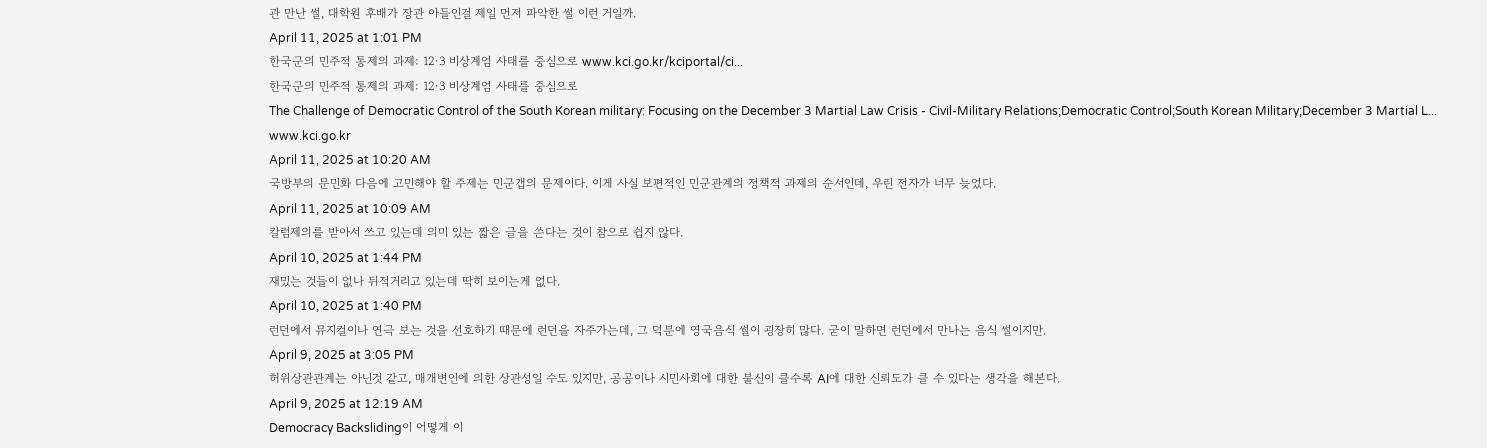관 만난 썰, 대학원 후배가 장관 아들인걸 제일 먼저 파악한 썰 이런 거일까.
April 11, 2025 at 1:01 PM
한국군의 민주적 통제의 과제: 12·3 비상계엄 사태를 중심으로 www.kci.go.kr/kciportal/ci...
한국군의 민주적 통제의 과제: 12·3 비상계엄 사태를 중심으로
The Challenge of Democratic Control of the South Korean military: Focusing on the December 3 Martial Law Crisis - Civil-Military Relations;Democratic Control;South Korean Military;December 3 Martial L...
www.kci.go.kr
April 11, 2025 at 10:20 AM
국방부의 문민화 다음에 고민해야 할 주제는 민군갭의 문제이다. 이게 사실 보편적인 민군관계의 정책적 과제의 순서인데, 우린 전자가 너무 늦었다.
April 11, 2025 at 10:09 AM
칼럼제의를 받아서 쓰고 있는데 의미 있는 짧은 글을 쓴다는 것이 참으로 쉽지 않다.
April 10, 2025 at 1:44 PM
재밌는 것들이 없나 뒤적거리고 있는데 딱히 보이는게 없다.
April 10, 2025 at 1:40 PM
런던에서 뮤지컬이나 연극 보는 것을 선호하기 때문에 런던을 자주가는데, 그 덕분에 영국음식 썰이 굉장히 많다. 굳이 말하면 런던에서 만나는 음식 썰이지만.
April 9, 2025 at 3:05 PM
허위상관관계는 아닌것 같고, 매개변인에 의한 상관성일 수도 있지만, 공공이나 시민사회에 대한 불신이 클수록 AI에 대한 신뢰도가 클 수 있다는 생각을 해본다.
April 9, 2025 at 12:19 AM
Democracy Backsliding이 어떻게 이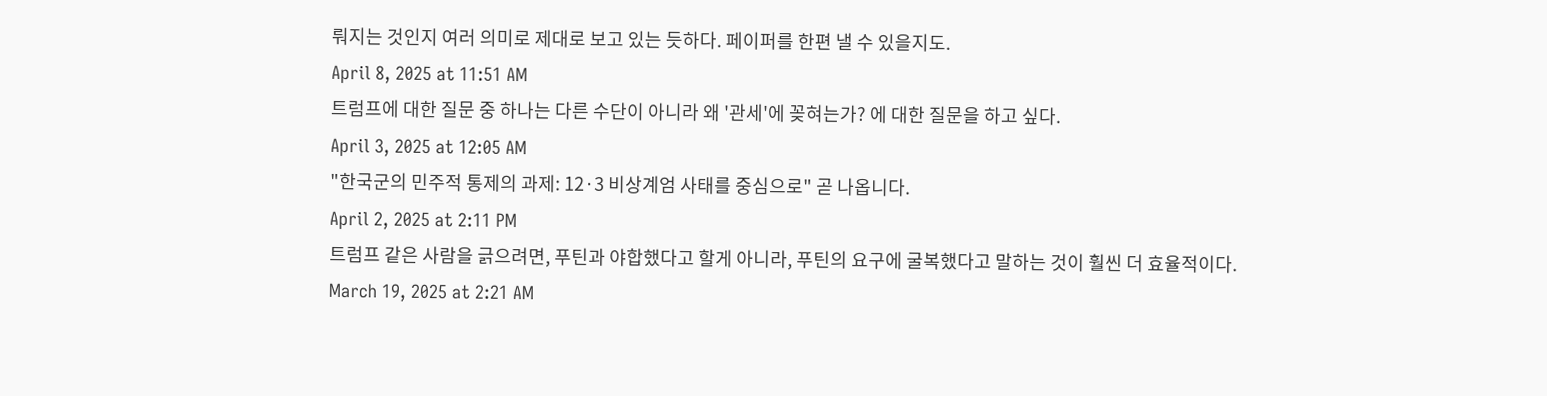뤄지는 것인지 여러 의미로 제대로 보고 있는 듯하다. 페이퍼를 한편 낼 수 있을지도.
April 8, 2025 at 11:51 AM
트럼프에 대한 질문 중 하나는 다른 수단이 아니라 왜 '관세'에 꽂혀는가? 에 대한 질문을 하고 싶다.
April 3, 2025 at 12:05 AM
"한국군의 민주적 통제의 과제: 12·3 비상계엄 사태를 중심으로" 곧 나옵니다.
April 2, 2025 at 2:11 PM
트럼프 같은 사람을 긁으려면, 푸틴과 야합했다고 할게 아니라, 푸틴의 요구에 굴복했다고 말하는 것이 훨씬 더 효율적이다.
March 19, 2025 at 2:21 AM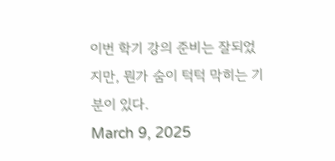이번 학기 강의 준비는 잘되었지만, 뭔가 숨이 턱턱 막히는 기분이 있다.
March 9, 2025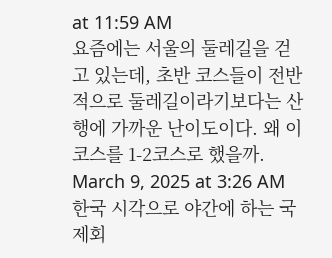at 11:59 AM
요즘에는 서울의 둘레길을 걷고 있는데, 초반 코스들이 전반적으로 둘레길이라기보다는 산행에 가까운 난이도이다. 왜 이 코스를 1-2코스로 했을까.
March 9, 2025 at 3:26 AM
한국 시각으로 야간에 하는 국제회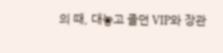의 때, 대놓고 졸던 VIP와 장관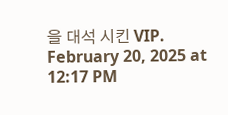을 대석 시킨 VIP.
February 20, 2025 at 12:17 PM